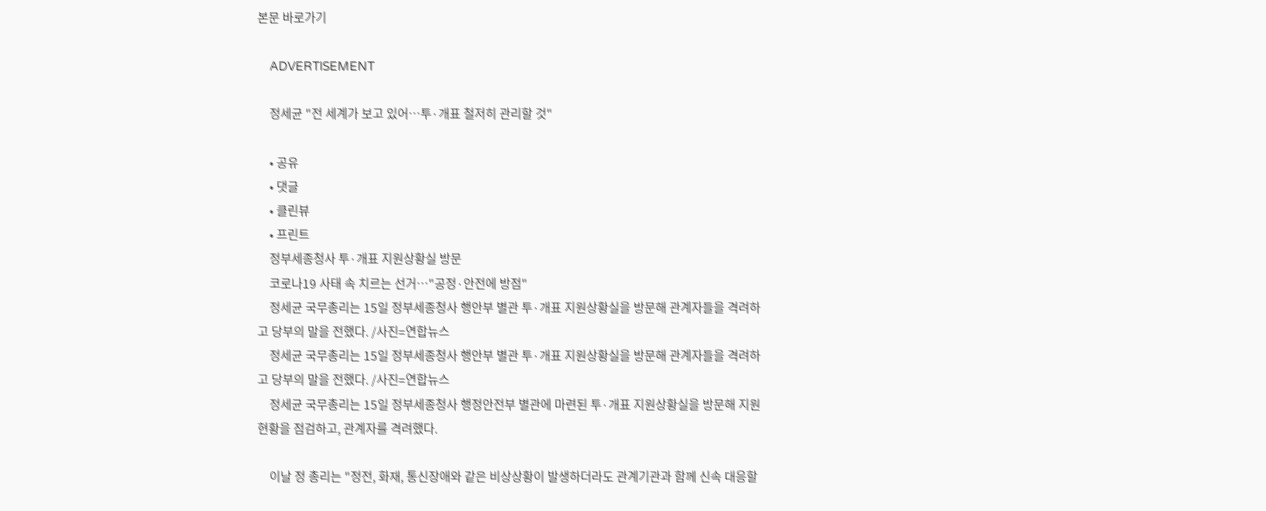본문 바로가기

    ADVERTISEMENT

    정세균 "전 세계가 보고 있어…투·개표 철저히 관리할 것"

    • 공유
    • 댓글
    • 클린뷰
    • 프린트
    정부세종청사 투·개표 지원상황실 방문
    코로나19 사태 속 치르는 선거…"공정·안전에 방점"
    정세균 국무총리는 15일 정부세종청사 행안부 별관 투·개표 지원상황실을 방문해 관계자들을 격려하고 당부의 말을 전했다. /사진=연합뉴스
    정세균 국무총리는 15일 정부세종청사 행안부 별관 투·개표 지원상황실을 방문해 관계자들을 격려하고 당부의 말을 전했다. /사진=연합뉴스
    정세균 국무총리는 15일 정부세종청사 행정안전부 별관에 마련된 투·개표 지원상황실을 방문해 지원현황을 점검하고, 관계자를 격려했다.

    이날 정 총리는 "정전, 화재, 통신장애와 같은 비상상황이 발생하더라도 관계기관과 함께 신속 대응할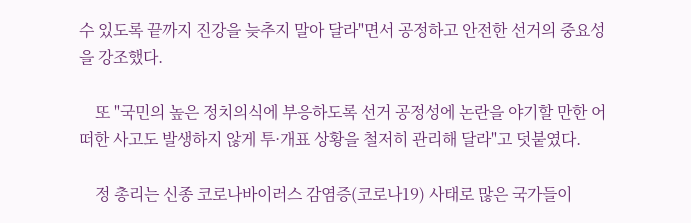수 있도록 끝까지 진강을 늦추지 말아 달라"면서 공정하고 안전한 선거의 중요성을 강조했다.

    또 "국민의 높은 정치의식에 부응하도록 선거 공정성에 논란을 야기할 만한 어떠한 사고도 발생하지 않게 투·개표 상황을 철저히 관리해 달라"고 덧붙였다.

    정 총리는 신종 코로나바이러스 감염증(코로나19) 사태로 많은 국가들이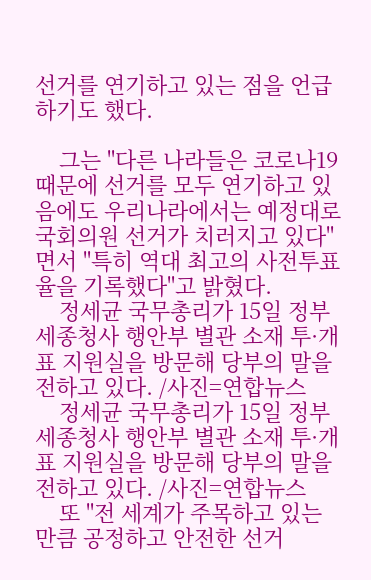선거를 연기하고 있는 점을 언급하기도 했다.

    그는 "다른 나라들은 코로나19 때문에 선거를 모두 연기하고 있음에도 우리나라에서는 예정대로 국회의원 선거가 치러지고 있다"면서 "특히 역대 최고의 사전투표율을 기록했다"고 밝혔다.
    정세균 국무총리가 15일 정부세종청사 행안부 별관 소재 투·개표 지원실을 방문해 당부의 말을 전하고 있다. /사진=연합뉴스
    정세균 국무총리가 15일 정부세종청사 행안부 별관 소재 투·개표 지원실을 방문해 당부의 말을 전하고 있다. /사진=연합뉴스
    또 "전 세계가 주목하고 있는 만큼 공정하고 안전한 선거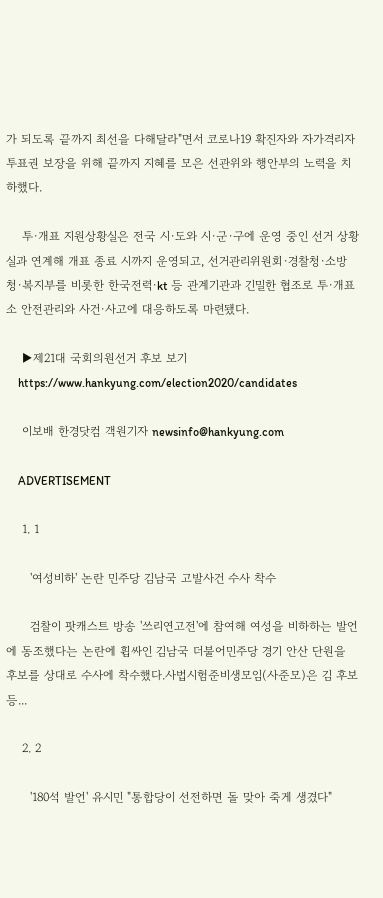가 되도록 끝까지 최선을 다해달라"면서 코로나19 확진자와 자가격리자 투표권 보장을 위해 끝까지 지혜를 모은 선관위와 행안부의 노력을 치하했다.

    투·개표 지원상황실은 전국 시·도와 시·군·구에 운영 중인 선거 상황실과 연계해 개표 종료 시까지 운영되고, 선거관리위원회·경찰청·소방청·복지부를 비롯한 한국전력·kt 등 관계기관과 긴밀한 협조로 투·개표소 안전관리와 사건·사고에 대응하도록 마련됐다.

    ▶제21대 국회의원선거 후보 보기
    https://www.hankyung.com/election2020/candidates

    이보배 한경닷컴 객원기자 newsinfo@hankyung.com

    ADVERTISEMENT

    1. 1

      '여성비하' 논란 민주당 김남국 고발사건 수사 착수

      검찰이 팟캐스트 방송 '쓰리연고전'에 참여해 여성을 비하하는 발언에 동조했다는 논란에 휩싸인 김남국 더불어민주당 경기 안산 단원을 후보를 상대로 수사에 착수했다.사법시험준비생모임(사준모)은 김 후보 등...

    2. 2

      '180석 발언' 유시민 "통합당이 선전하면 돌 맞아 죽게 생겼다"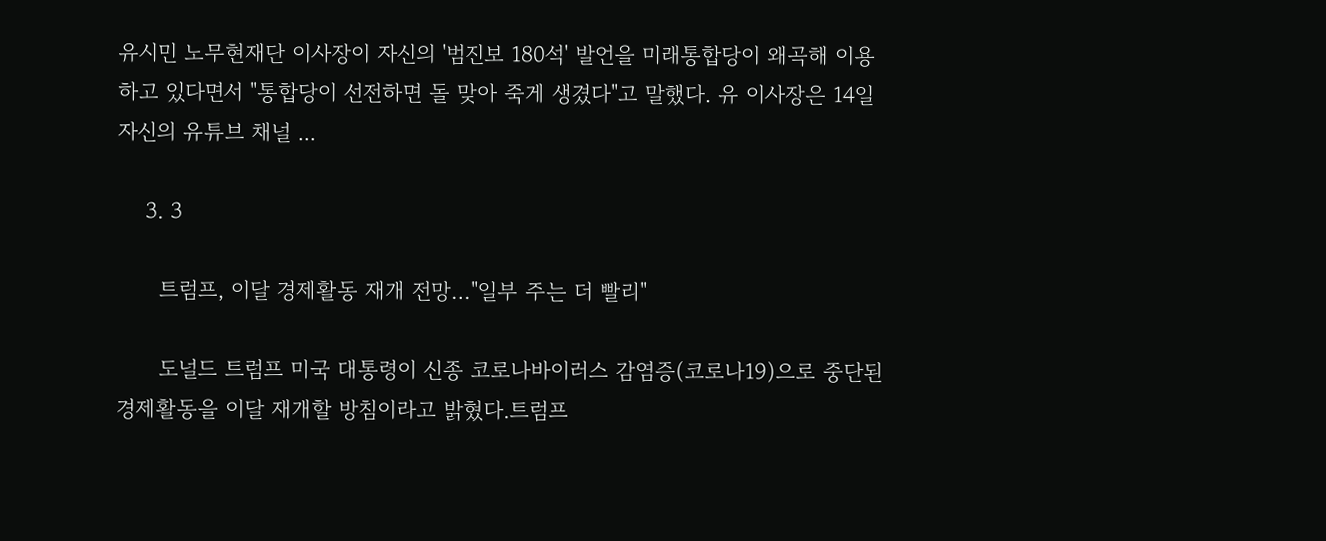유시민 노무현재단 이사장이 자신의 '범진보 180석' 발언을 미래통합당이 왜곡해 이용하고 있다면서 "통합당이 선전하면 돌 맞아 죽게 생겼다"고 말했다. 유 이사장은 14일 자신의 유튜브 채널 ...

    3. 3

      트럼프, 이달 경제활동 재개 전망…"일부 주는 더 빨리"

      도널드 트럼프 미국 대통령이 신종 코로나바이러스 감염증(코로나19)으로 중단된 경제활동을 이달 재개할 방침이라고 밝혔다.트럼프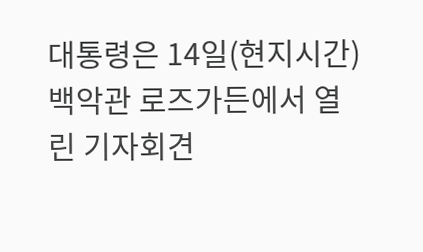대통령은 14일(현지시간) 백악관 로즈가든에서 열린 기자회견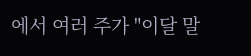에서 여러 주가 "이달 말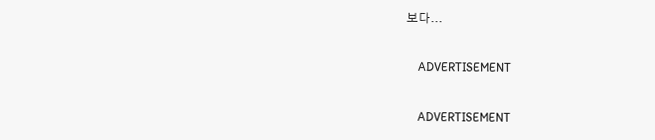보다...

    ADVERTISEMENT

    ADVERTISEMENT